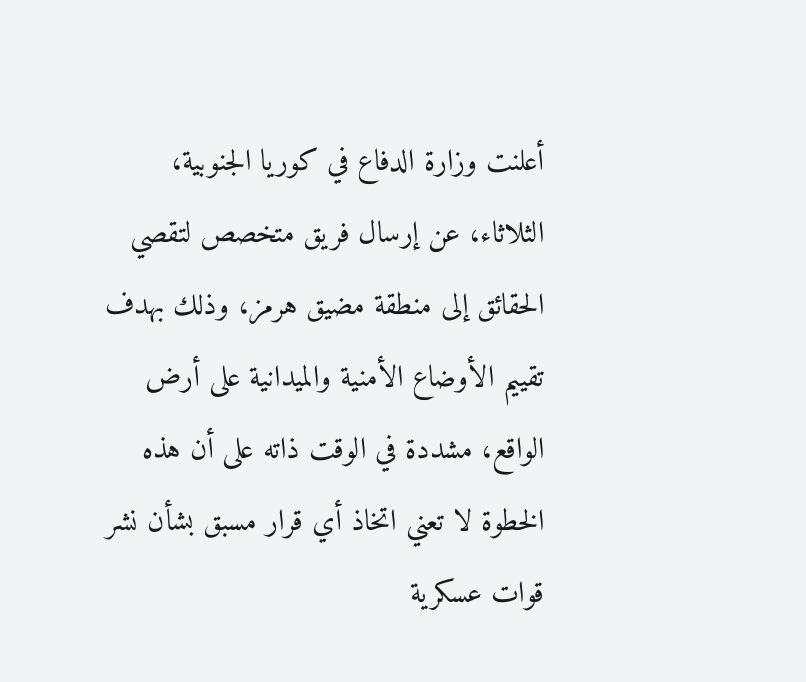أعلنت وزارة الدفاع في كوريا الجنوبية، الثلاثاء، عن إرسال فريق متخصص لتقصي الحقائق إلى منطقة مضيق هرمز، وذلك بهدف تقييم الأوضاع الأمنية والميدانية على أرض الواقع، مشددة في الوقت ذاته على أن هذه الخطوة لا تعني اتخاذ أي قرار مسبق بشأن نشر قوات عسكرية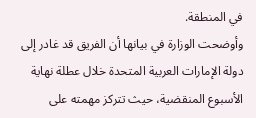في المنطقة.
وأوضحت الوزارة في بيانها أن الفريق قد غادر إلى دولة الإمارات العربية المتحدة خلال عطلة نهاية الأسبوع المنقضية، حيث تتركز مهمته على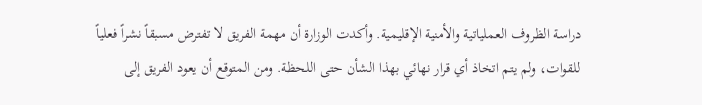دراسة الظروف العملياتية والأمنية الإقليمية. وأكدت الوزارة أن مهمة الفريق لا تفترض مسبقاً نشراً فعلياً للقوات، ولم يتم اتخاذ أي قرار نهائي بهذا الشأن حتى اللحظة. ومن المتوقع أن يعود الفريق إلى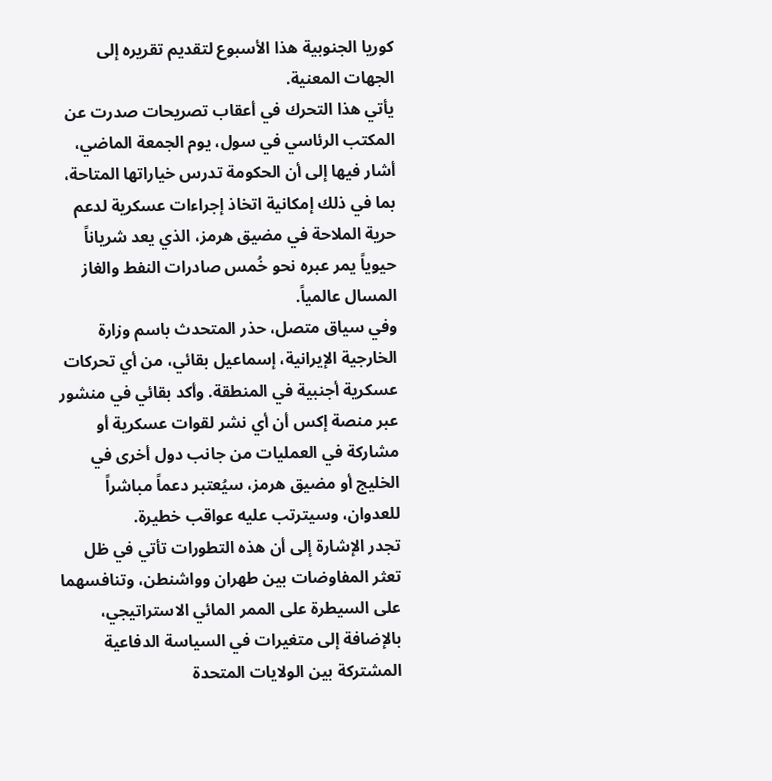كوريا الجنوبية هذا الأسبوع لتقديم تقريره إلى الجهات المعنية.
يأتي هذا التحرك في أعقاب تصريحات صدرت عن المكتب الرئاسي في سول، يوم الجمعة الماضي، أشار فيها إلى أن الحكومة تدرس خياراتها المتاحة، بما في ذلك إمكانية اتخاذ إجراءات عسكرية لدعم حرية الملاحة في مضيق هرمز، الذي يعد شرياناً حيوياً يمر عبره نحو خُمس صادرات النفط والغاز المسال عالمياً.
وفي سياق متصل، حذر المتحدث باسم وزارة الخارجية الإيرانية، إسماعيل بقائي، من أي تحركات عسكرية أجنبية في المنطقة. وأكد بقائي في منشور عبر منصة إكس أن أي نشر لقوات عسكرية أو مشاركة في العمليات من جانب دول أخرى في الخليج أو مضيق هرمز، سيُعتبر دعماً مباشراً للعدوان، وسيترتب عليه عواقب خطيرة.
تجدر الإشارة إلى أن هذه التطورات تأتي في ظل تعثر المفاوضات بين طهران وواشنطن، وتنافسهما على السيطرة على الممر المائي الاستراتيجي، بالإضافة إلى متغيرات في السياسة الدفاعية المشتركة بين الولايات المتحدة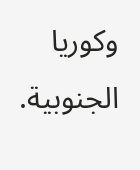وكوريا الجنوبية.